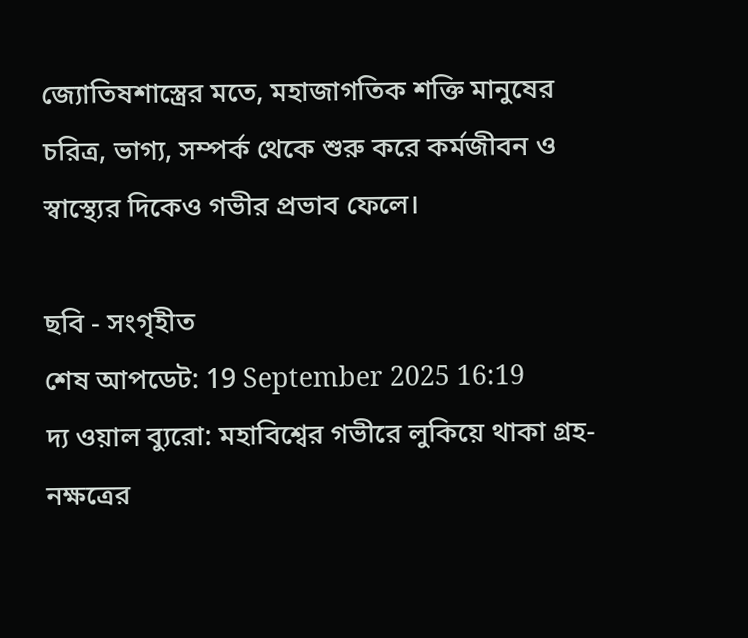জ্যোতিষশাস্ত্রের মতে, মহাজাগতিক শক্তি মানুষের চরিত্র, ভাগ্য, সম্পর্ক থেকে শুরু করে কর্মজীবন ও স্বাস্থ্যের দিকেও গভীর প্রভাব ফেলে।

ছবি - সংগৃহীত
শেষ আপডেট: 19 September 2025 16:19
দ্য ওয়াল ব্যুরো: মহাবিশ্বের গভীরে লুকিয়ে থাকা গ্রহ-নক্ষত্রের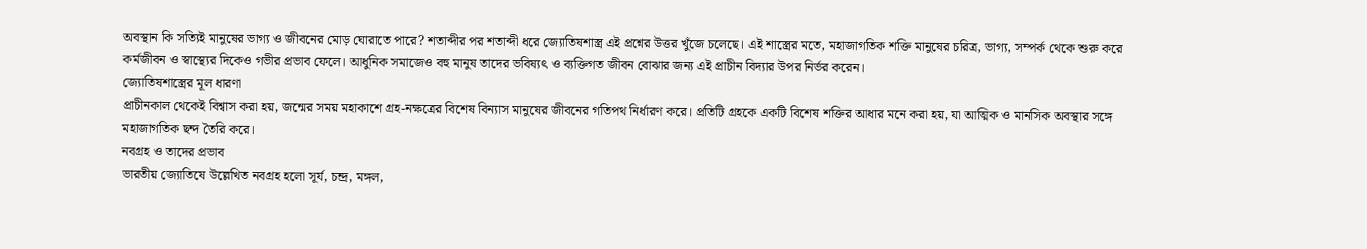অবস্থান কি সত্যিই মানুষের ভাগ্য ও জীবনের মোড় ঘোরাতে পারে? শতাব্দীর পর শতাব্দী ধরে জ্যোতিষশাস্ত্র এই প্রশ্নের উত্তর খুঁজে চলেছে। এই শাস্ত্রের মতে, মহাজাগতিক শক্তি মানুষের চরিত্র, ভাগ্য, সম্পর্ক থেকে শুরু করে কর্মজীবন ও স্বাস্থ্যের দিকেও গভীর প্রভাব ফেলে। আধুনিক সমাজেও বহু মানুষ তাদের ভবিষ্যৎ ও ব্যক্তিগত জীবন বোঝার জন্য এই প্রাচীন বিদ্যার উপর নির্ভর করেন।
জ্যোতিষশাস্ত্রের মূল ধারণা
প্রাচীনকাল থেকেই বিশ্বাস করা হয়, জন্মের সময় মহাকাশে গ্রহ-নক্ষত্রের বিশেষ বিন্যাস মানুষের জীবনের গতিপথ নির্ধারণ করে। প্রতিটি গ্রহকে একটি বিশেষ শক্তির আধার মনে করা হয়, যা আত্মিক ও মানসিক অবস্থার সঙ্গে মহাজাগতিক ছন্দ তৈরি করে।
নবগ্রহ ও তাদের প্রভাব
ভারতীয় জ্যোতিষে উল্লেখিত নবগ্রহ হলো সূর্য, চন্দ্র, মঙ্গল,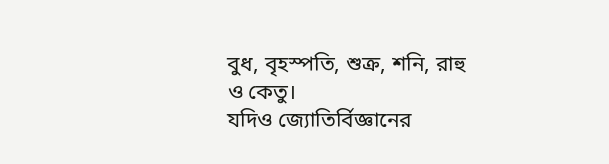বুধ, বৃহস্পতি, শুক্র, শনি, রাহু ও কেতু।
যদিও জ্যোতির্বিজ্ঞানের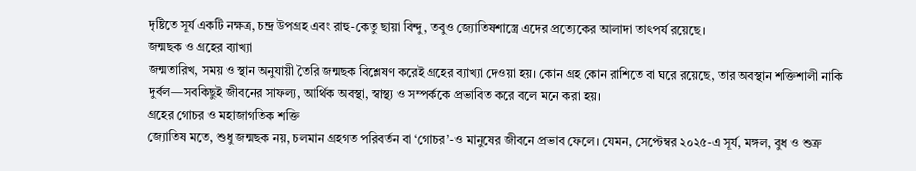দৃষ্টিতে সূর্য একটি নক্ষত্র, চন্দ্র উপগ্রহ এবং রাহু-কেতু ছায়া বিন্দু, তবুও জ্যোতিষশাস্ত্রে এদের প্রত্যেকের আলাদা তাৎপর্য রয়েছে।
জন্মছক ও গ্রহের ব্যাখ্যা
জন্মতারিখ, সময় ও স্থান অনুযায়ী তৈরি জন্মছক বিশ্লেষণ করেই গ্রহের ব্যাখ্যা দেওয়া হয়। কোন গ্রহ কোন রাশিতে বা ঘরে রয়েছে, তার অবস্থান শক্তিশালী নাকি দুর্বল—সবকিছুই জীবনের সাফল্য, আর্থিক অবস্থা, স্বাস্থ্য ও সম্পর্ককে প্রভাবিত করে বলে মনে করা হয়।
গ্রহের গোচর ও মহাজাগতিক শক্তি
জ্যোতিষ মতে, শুধু জন্মছক নয়, চলমান গ্রহগত পরিবর্তন বা ‘গোচর’-ও মানুষের জীবনে প্রভাব ফেলে। যেমন, সেপ্টেম্বর ২০২৫-এ সূর্য, মঙ্গল, বুধ ও শুক্র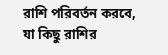রাশি পরিবর্তন করবে, যা কিছু রাশির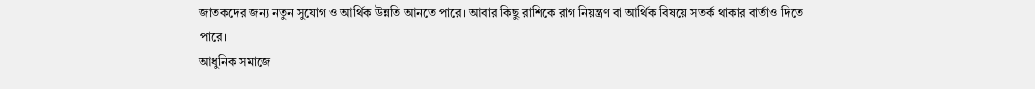জাতকদের জন্য নতুন সুযোগ ও আর্থিক উন্নতি আনতে পারে। আবার কিছু রাশিকে রাগ নিয়ন্ত্রণ বা আর্থিক বিষয়ে সতর্ক থাকার বার্তাও দিতে পারে।
আধুনিক সমাজে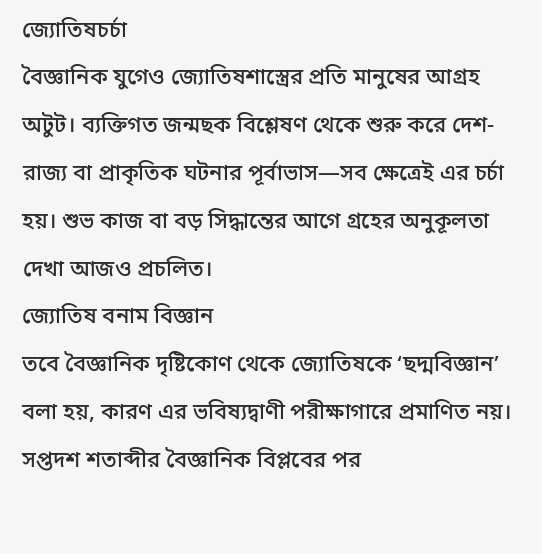জ্যোতিষচর্চা
বৈজ্ঞানিক যুগেও জ্যোতিষশাস্ত্রের প্রতি মানুষের আগ্রহ অটুট। ব্যক্তিগত জন্মছক বিশ্লেষণ থেকে শুরু করে দেশ-রাজ্য বা প্রাকৃতিক ঘটনার পূর্বাভাস—সব ক্ষেত্রেই এর চর্চা হয়। শুভ কাজ বা বড় সিদ্ধান্তের আগে গ্রহের অনুকূলতা দেখা আজও প্রচলিত।
জ্যোতিষ বনাম বিজ্ঞান
তবে বৈজ্ঞানিক দৃষ্টিকোণ থেকে জ্যোতিষকে ‘ছদ্মবিজ্ঞান’ বলা হয়, কারণ এর ভবিষ্যদ্বাণী পরীক্ষাগারে প্রমাণিত নয়। সপ্তদশ শতাব্দীর বৈজ্ঞানিক বিপ্লবের পর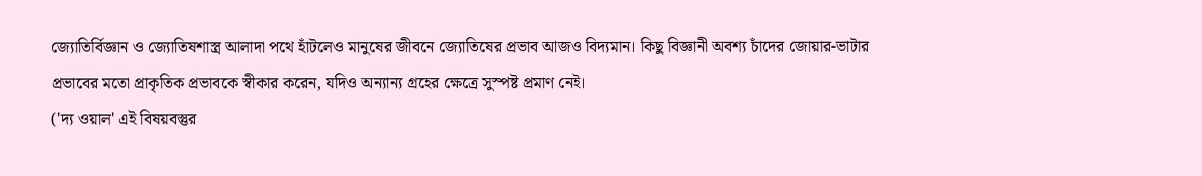জ্যোতির্বিজ্ঞান ও জ্যোতিষশাস্ত্র আলাদা পথে হাঁটলেও মানুষের জীবনে জ্যোতিষের প্রভাব আজও বিদ্যমান। কিছু বিজ্ঞানী অবশ্য চাঁদের জোয়ার-ভাটার প্রভাবের মতো প্রাকৃতিক প্রভাবকে স্বীকার করেন, যদিও অন্যান্য গ্রহের ক্ষেত্রে সুস্পষ্ট প্রমাণ নেই।
('দ্য ওয়াল' এই বিষয়বস্তুর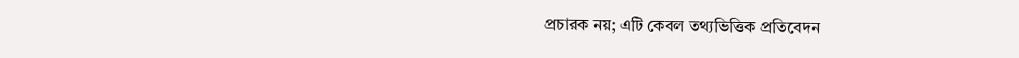প্রচারক নয়; এটি কেবল তথ্যভিত্তিক প্রতিবেদন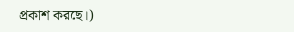প্রকাশ করছে।)